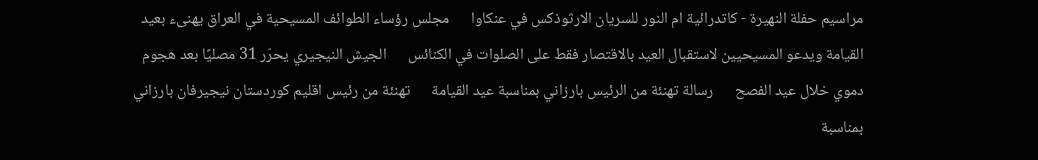مراسيم حفلة النهيرة - كاتدرائية ام النور للسريان الارثوذكس في عنكاوا      مجلس رؤساء الطوائف المسيحية في العراق يهنىء بعيد القيامة ويدعو المسيحيين لاستقبال العيد بالاقتصار فقط على الصلوات في الكنائس      الجيش النيجيري يحرّر 31 مصليًا بعد هجوم دموي خلال عيد الفصح      رسالة تهنئة من الرئيس بارزاني بمناسبة عيد القيامة      تهنئة من رئيس اقليم كوردستان نيجيرفان بارزاني بمناسبة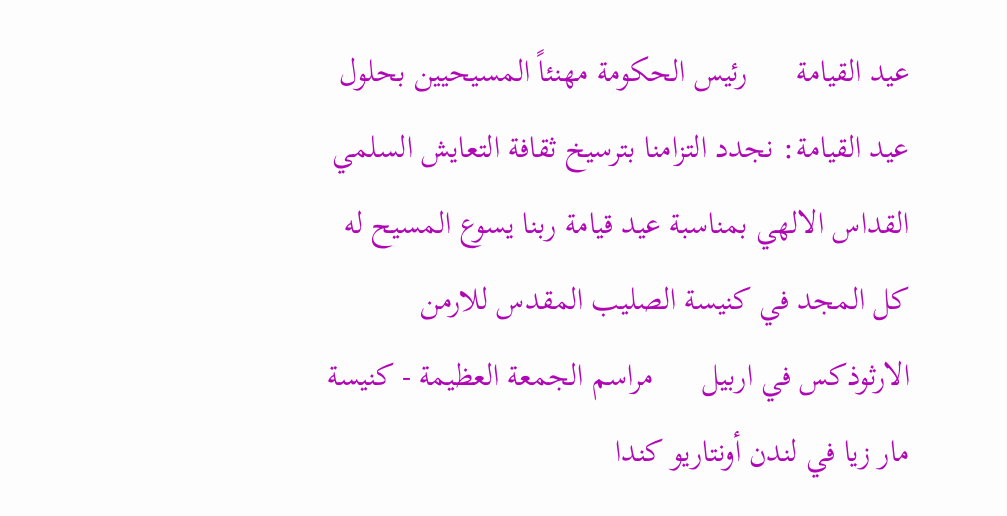عيد القيامة      رئيس الحكومة مهنئاً المسيحيين بحلول عيد القيامة: نجدد التزامنا بترسيخ ثقافة التعايش السلمي      القداس الالهي بمناسبة عيد قيامة ربنا يسوع المسيح له كل المجد في كنيسة الصليب المقدس للارمن الارثوذكس في اربيل      مراسم الجمعة العظيمة - كنيسة مار زيا في لندن أونتاريو كندا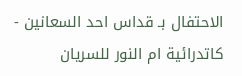الاحتفال بـ قداس احد السعانين - كاتدرائية ام النور للسريان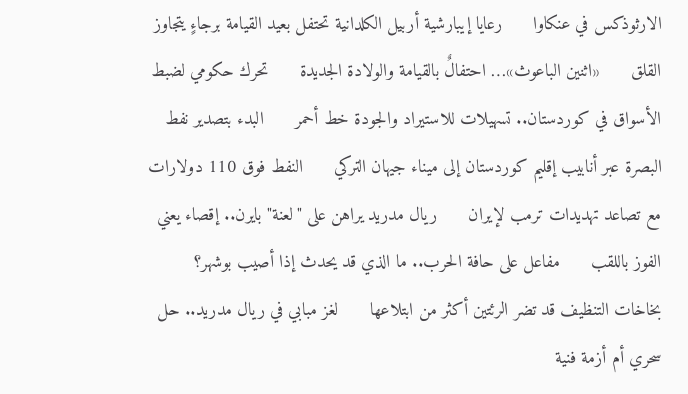الارثوذكس في عنكاوا      رعايا إيبارشية أربيل الكلدانية تحتفل بعيد القيامة برجاءٍ يتجاوز القلق      «اثنين الباعوث»… احتفالٌ بالقيامة والولادة الجديدة      تحرك حكومي لضبط الأسواق في كوردستان.. تسهيلات للاستيراد والجودة خط أحمر      البدء بتصدير نفط البصرة عبر أنابيب إقليم كوردستان إلى ميناء جيهان التركي      النفط فوق 110 دولارات مع تصاعد تهديدات ترمب لإيران      ريال مدريد يراهن على "لعنة" بايرن.. إقصاء يعني الفوز باللقب      مفاعل على حافة الحرب.. ما الذي قد يحدث إذا أصيب بوشهر؟      بخاخات التنظيف قد تضر الرئتين أكثر من ابتلاعها      لغز مبابي في ريال مدريد.. حل سحري أم أزمة فنية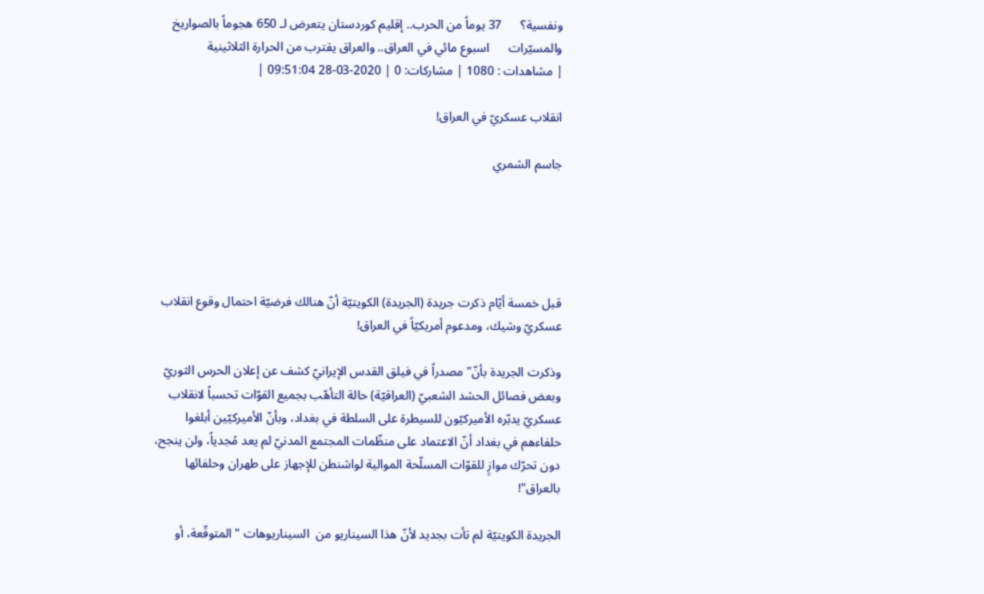ونفسية؟      37 يوماً من الحرب.. إقليم كوردستان يتعرض لـ 650 هجوماً بالصواريخ والمسيّرات      اسبوع مائي في العراق.. والعراق يقترب من الحرارة الثلاثينية
| مشاهدات : 1080 | مشاركات: 0 | 2020-03-28 09:51:04 |

انقلاب عسكريّ في العراق!

جاسم الشمري





قبل خمسة أيّام ذكرت جريدة (الجريدة) الكويتيّة أنّ هنالك فرضيّة احتمال وقوع انقلاب عسكريّ وشيك، ومدعوم أمريكيّاً في العراق!

وذكرت الجريدة بأنّ" مصدراً في فيلق القدس الإيرانيّ كشف عن إعلان الحرس الثوريّ وبعض فصائل الحشد الشعبيّ (العراقيّة) حالة التأهّب بجميع القوّات تحسباً لانقلاب عسكريّ يدبّره الأميركيّون للسيطرة على السلطة في بغداد، وبأنّ الأميركيّين أبلغوا حلفاءهم في بغداد أنّ الاعتماد على منظّمات المجتمع المدنيّ لم يعد مُجدياً، ولن ينجح، دون تحرّك موازٍ للقوّات المسلّحة الموالية لواشنطن للإجهاز على طهران وحلفائها بالعراق"!

الجريدة الكويتيّة لم تأت بجديد لأنّ هذا السيناريو من  السيناريوهات " المتوقّعة، أو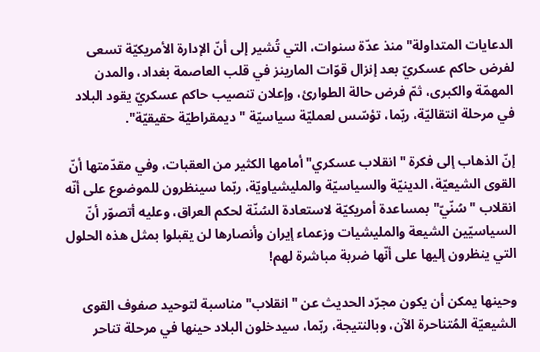الدعايات المتداولة" منذ عدّة سنوات، التي تُشير إلى أنّ الإدارة الأمريكيّة تسعى لفرض حاكم عسكريّ بعد إنزال قوّات المارينز في قلب العاصمة بغداد، والمدن المهمّة والكبرى، ثمّ فرض حالة الطوارئ، وإعلان تنصيب حاكم عسكريّ يقود البلاد في مرحلة انتقاليّة، ربّما، تؤسّس لعمليّة سياسيّة "ديمقراطيّة حقيقيّة".

إنّ الذهاب إلى فكرة " انقلاب عسكري" أمامها الكثير من العقبات، وفي مقدّمتها أنّ القوى الشيعيّة، الدينيّة والسياسيّة والمليشياويّة، ربّما سينظرون للموضوع على أنّه انقلاب "سُنّيّ" بمساعدة أمريكيّة لاستعادة السُنّة لحكم العراق، وعليه أتصوّر أنّ السياسيّين الشيعة والمليشيات وزعماء إيران وأنصارها لن يقبلوا بمثل هذه الحلول التي ينظرون إليها على أنّها ضربة مباشرة لهم!

وحينها يمكن أن يكون مجرّد الحديث عن "انقلاب" مناسبة لتوحيد صفوف القوى الشيعيّة المُتناحرة الآن، وبالنتيجة، ربّما، سيدخلون البلاد حينها في مرحلة تناحر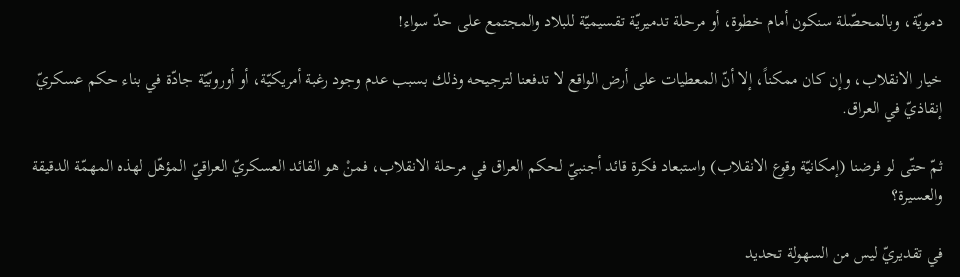دمويّة، وبالمحصّلة سنكون أمام خطوة، أو مرحلة تدميريّة تقسيميّة للبلاد والمجتمع على حدّ سواء!

خيار الانقلاب، وإن كان ممكناً، إلا أنّ المعطيات على أرض الواقع لا تدفعنا لترجيحه وذلك بسبب عدم وجود رغبة أمريكيّة، أو أوروبّيّة جادّة في بناء حكم عسكريّ إنقاذيّ في العراق.

ثمّ حتّى لو فرضنا (إمكانيّة وقوع الانقلاب) واستبعاد فكرة قائد أجنبيّ لحكم العراق في مرحلة الانقلاب، فمنْ هو القائد العسكريّ العراقيّ المؤهّل لهذه المهمّة الدقيقة والعسيرة؟

في تقديريّ ليس من السهولة تحديد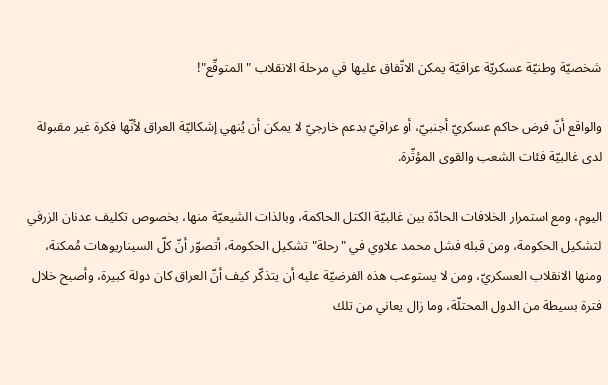شخصيّة وطنيّة عسكريّة عراقيّة يمكن الاتّفاق عليها في مرحلة الانقلاب "المتوقّع"!

والواقع أنّ فرض حاكم عسكريّ أجنبيّ، أو عراقيّ بدعم خارجيّ لا يمكن أن يُنهي إشكاليّة العراق لأنّها فكرة غير مقبولة لدى غالبيّة فئات الشعب والقوى المؤثّرة.

اليوم، ومع استمرار الخلافات الحادّة بين غالبيّة الكتل الحاكمة، وبالذات الشيعيّة منها، بخصوص تكليف عدنان الزرفي لتشكيل الحكومة، ومن قبله فشل محمد علاوي في "رحلة" تشكيل الحكومة، أتصوّر أنّ كلّ السيناريوهات مُمكنة، ومنها الانقلاب العسكريّ، ومن لا يستوعب هذه الفرضيّة عليه أن يتذكّر كيف أنّ العراق كان دولة كبيرة، وأصبح خلال فترة بسيطة من الدول المحتلّة، وما زال يعاني من تلك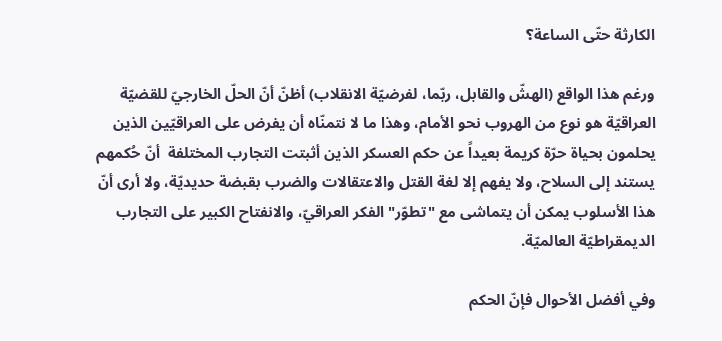الكارثة حتّى الساعة؟

ورغم هذا الواقع (الهشّ والقابل، ربّما، لفرضيّة الانقلاب) أظنّ أنّ الحلّ الخارجيّ للقضيّة العراقيّة هو نوع من الهروب نحو الأمام، وهذا ما لا نتمنّاه أن يفرض على العراقيّين الذين يحلمون بحياة حرّة كريمة بعيداً عن حكم العسكر الذين أثبتت التجارب المختلفة  أنّ حُكمهم يستند إلى السلاح، ولا يفهم إلا لغة القتل والاعتقالات والضرب بقبضة حديديّة، ولا أرى أنّ هذا الأسلوب يمكن أن يتماشى مع "تطوّر" الفكر العراقيّ، والانفتاح الكبير على التجارب الديمقراطيّة العالميّة.

وفي أفضل الأحوال فإنّ الحكم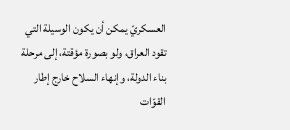العسكريّ يمكن أن يكون الوسيلة التي تقود العراق، ولو بصورة مؤقتة، إلى مرحلة بناء الدولة، وإنهاء السلاح خارج إطار القوّات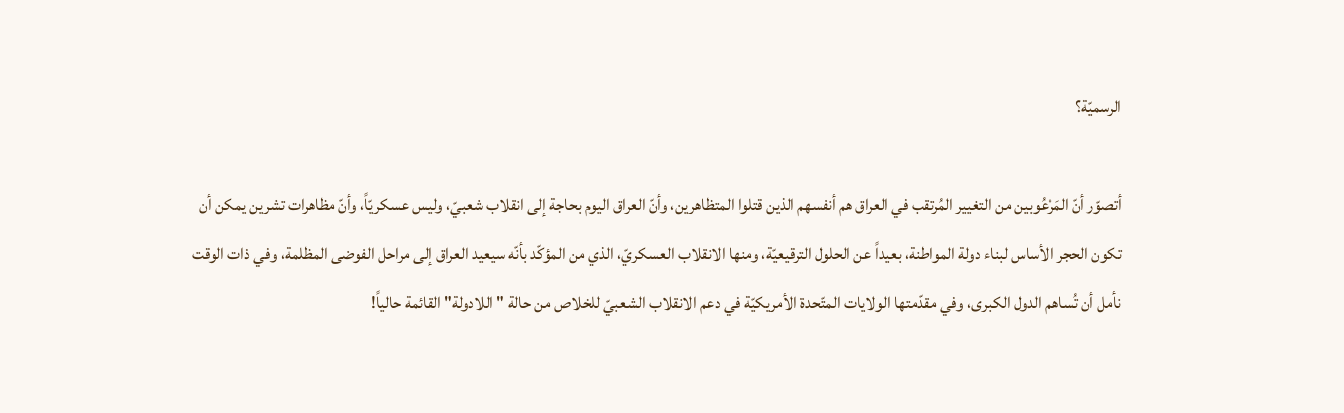الرسميّة؟

أتصوّر أنّ المَرْعُوبين من التغيير المُرتقب في العراق هم أنفسهم الذين قتلوا المتظاهرين، وأنّ العراق اليوم بحاجة إلى انقلاب شعبيّ، وليس عسكريّاً، وأنّ مظاهرات تشرين يمكن أن تكون الحجر الأساس لبناء دولة المواطنة، بعيداً عن الحلول الترقيعيّة، ومنها الانقلاب العسكريّ، الذي من المؤكّد بأنّه سيعيد العراق إلى مراحل الفوضى المظلمة، وفي ذات الوقت نأمل أن تُساهم الدول الكبرى، وفي مقدّمتها الولايات المتّحدة الأمريكيّة في دعم الانقلاب الشعبيّ للخلاص من حالة " اللادولة" القائمة حالياً!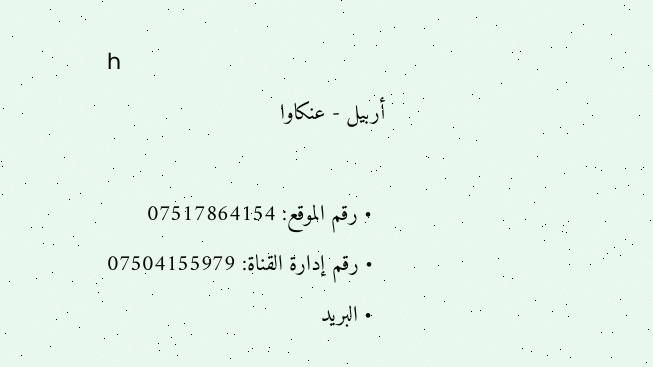h
أربيل - عنكاوا

  • رقم الموقع: 07517864154
  • رقم إدارة القناة: 07504155979
  • البريد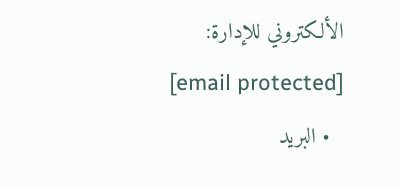الألكتروني للإدارة:
    [email protected]
  • البريد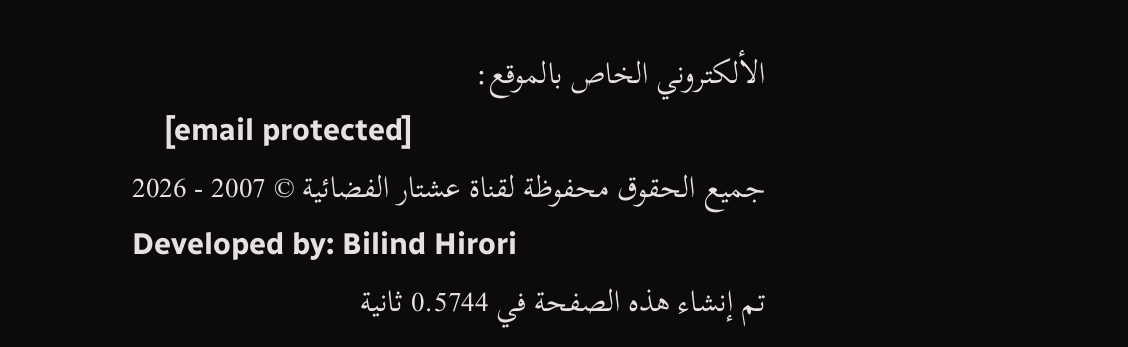الألكتروني الخاص بالموقع:
    [email protected]
جميع الحقوق محفوظة لقناة عشتار الفضائية © 2007 - 2026
Developed by: Bilind Hirori
تم إنشاء هذه الصفحة في 0.5744 ثانية